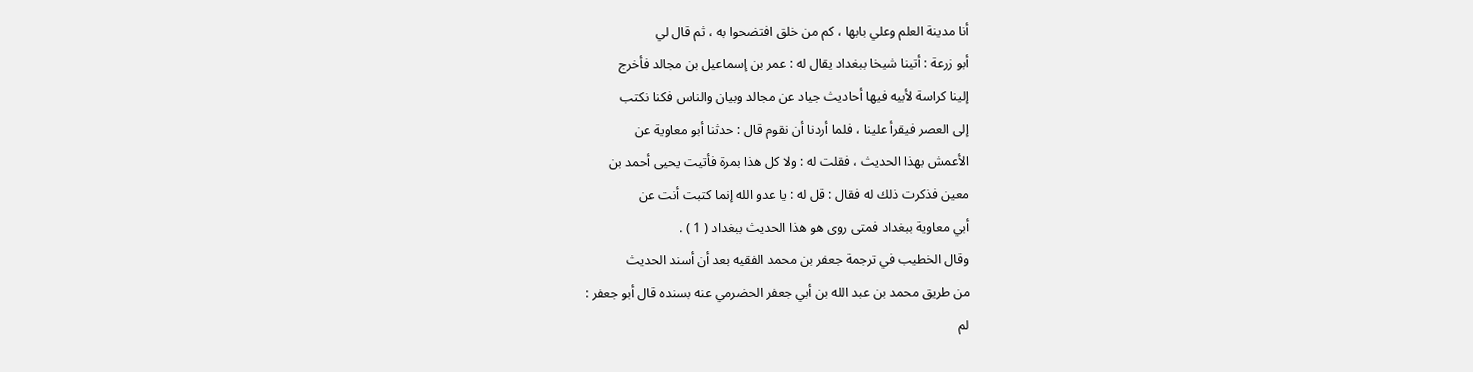أنا مدينة العلم وعلي بابها ، كم من خلق افتضحوا به ، ثم قال لي
أبو زرعة : أتينا شيخا ببغداد يقال له : عمر بن إسماعيل بن مجالد فأخرج
إلينا كراسة لأبيه فيها أحاديث جياد عن مجالد وبيان والناس فكنا نكتب
إلى العصر فيقرأ علينا ، فلما أردنا أن نقوم قال : حدثنا أبو معاوية عن
الأعمش بهذا الحديث ، فقلت له : ولا كل هذا بمرة فأتيت يحيى أحمد بن
معين فذكرت ذلك له فقال : قل له : يا عدو الله إنما كتبت أنت عن
أبي معاوية ببغداد فمتى روى هو هذا الحديث ببغداد ( 1 ) .
وقال الخطيب في ترجمة جعفر بن محمد الفقيه بعد أن أسند الحديث
من طريق محمد بن عبد الله بن أبي جعفر الحضرمي عنه بسنده قال أبو جعفر :
لم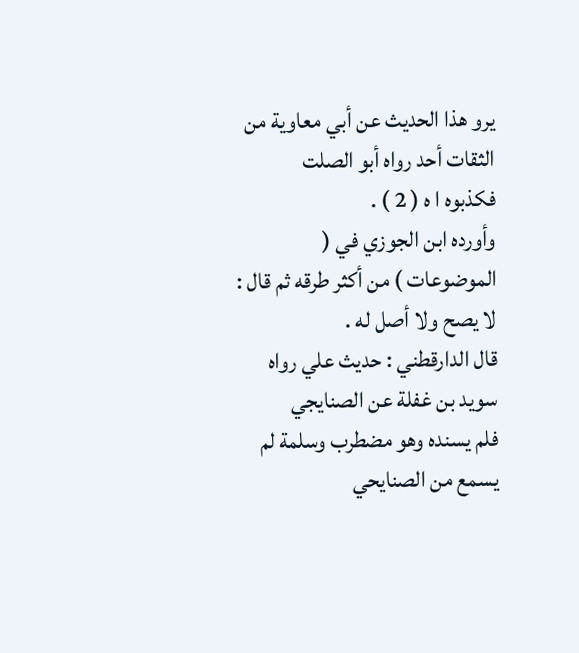يرو هذا الحديث عن أبي معاوية من الثقات أحد رواه أبو الصلت
فكذبوه ا ه ( 2 ) .
وأورده ابن الجوزي في ( الموضوعات ) من أكثر طرقه ثم قال :
لا يصح ولا أصل له .
قال الدارقطني : حديث علي رواه سويد بن غفلة عن الصنايجي
فلم يسنده وهو مضطرب وسلمة لم يسمع من الصنايحي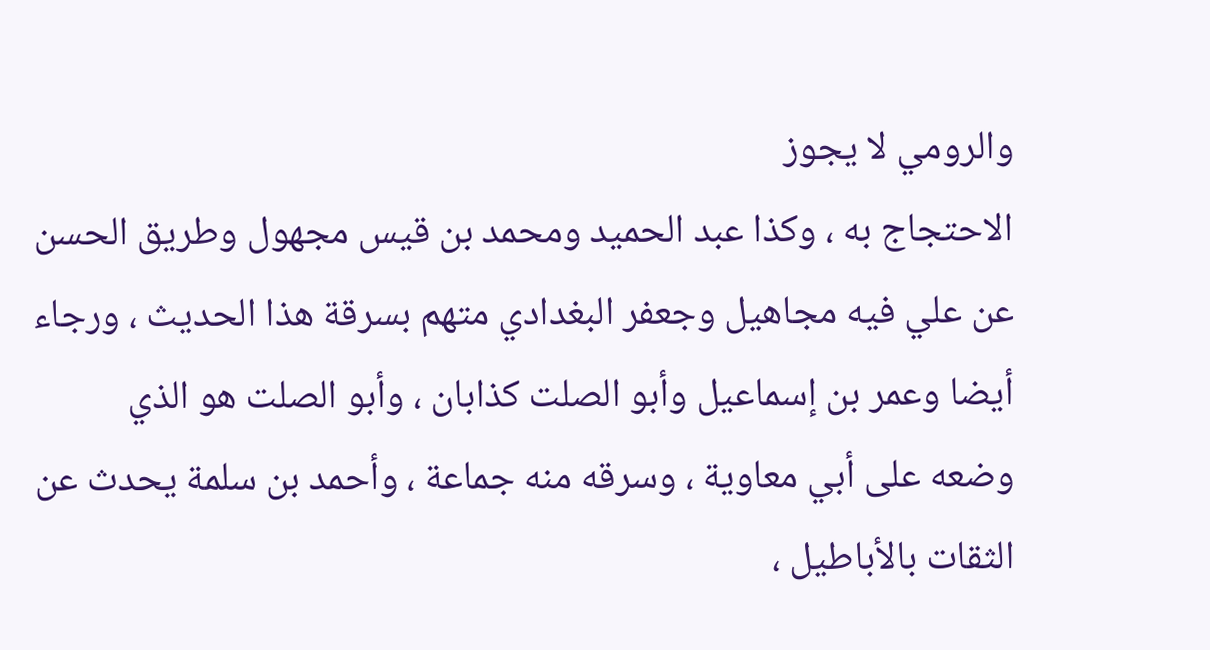والرومي لا يجوز
الاحتجاج به ، وكذا عبد الحميد ومحمد بن قيس مجهول وطريق الحسن
عن علي فيه مجاهيل وجعفر البغدادي متهم بسرقة هذا الحديث ، ورجاء
أيضا وعمر بن إسماعيل وأبو الصلت كذابان ، وأبو الصلت هو الذي
وضعه على أبي معاوية ، وسرقه منه جماعة ، وأحمد بن سلمة يحدث عن
الثقات بالأباطيل ،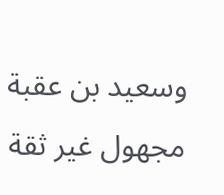وسعيد بن عقبة مجهول غير ثقة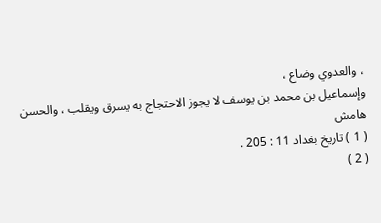، والعدوي وضاع ،
وإسماعيل بن محمد بن يوسف لا يجوز الاحتجاج به يسرق ويقلب ، والحسن
هامش
( 1 ) تاريخ بغداد 11 : 205 .
( 2 )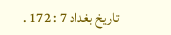تاريخ بغداد 7 : 172 .